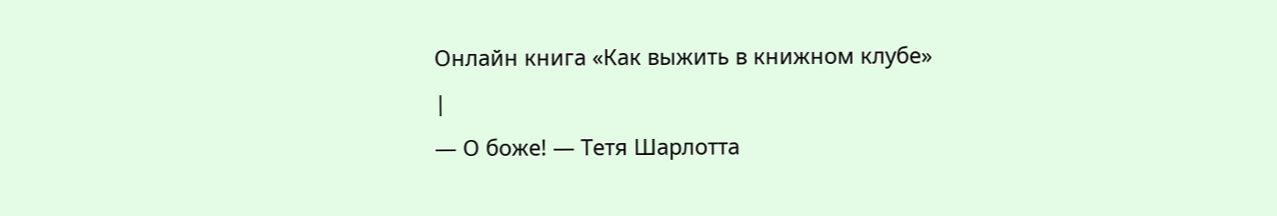Онлайн книга «Как выжить в книжном клубе»
|
— О боже! — Тетя Шарлотта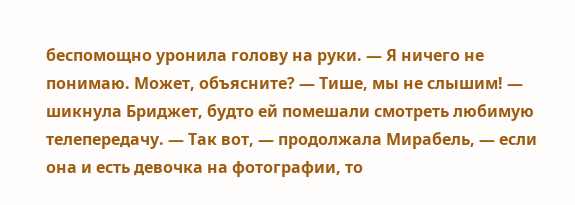беспомощно уронила голову на руки. — Я ничего не понимаю. Может, объясните? — Тише, мы не слышим! — шикнула Бриджет, будто ей помешали смотреть любимую телепередачу. — Так вот, — продолжала Мирабель, — если она и есть девочка на фотографии, то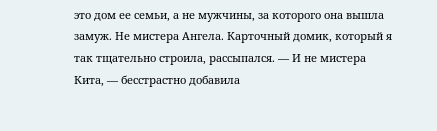это дом ее семьи, а не мужчины, за которого она вышла замуж. Не мистера Ангела. Карточный домик, который я так тщательно строила, рассыпался. — И не мистера Кита, — бесстрастно добавила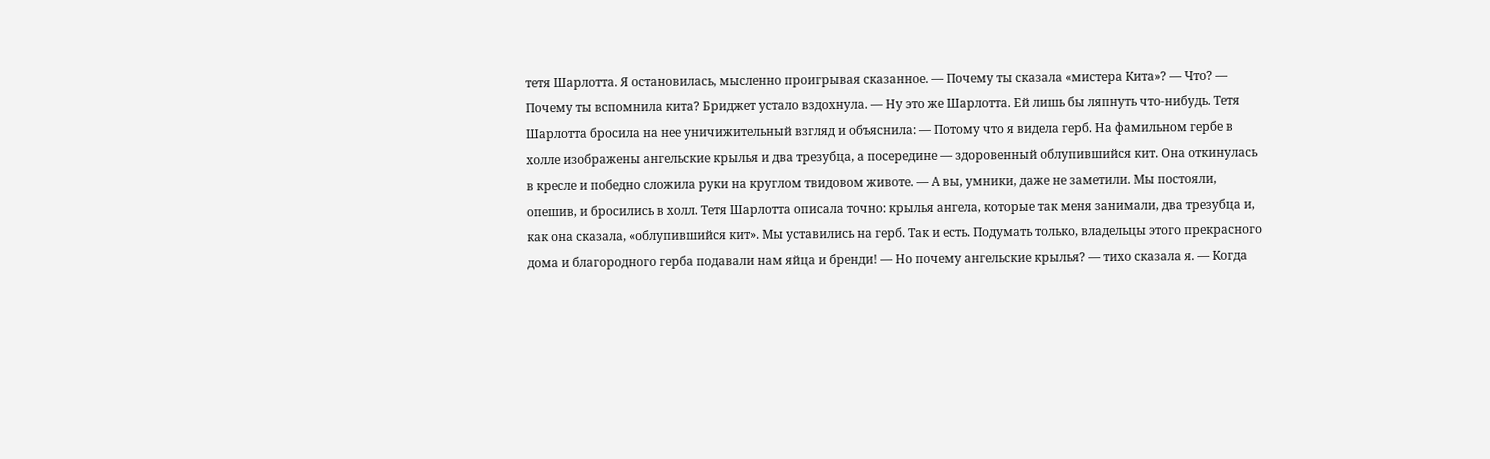тетя Шарлотта. Я остановилась, мысленно проигрывая сказанное. — Почему ты сказала «мистера Кита»? — Что? — Почему ты вспомнила кита? Бриджет устало вздохнула. — Ну это же Шарлотта. Ей лишь бы ляпнуть что-нибудь. Тетя Шарлотта бросила на нее уничижительный взгляд и объяснила: — Потому что я видела герб. На фамильном гербе в холле изображены ангельские крылья и два трезубца, а посередине — здоровенный облупившийся кит. Она откинулась в кресле и победно сложила руки на круглом твидовом животе. — А вы, умники, даже не заметили. Мы постояли, опешив, и бросились в холл. Тетя Шарлотта описала точно: крылья ангела, которые так меня занимали, два трезубца и, как она сказала, «облупившийся кит». Мы уставились на герб. Так и есть. Подумать только, владельцы этого прекрасного дома и благородного герба подавали нам яйца и бренди! — Но почему ангельские крылья? — тихо сказала я. — Когда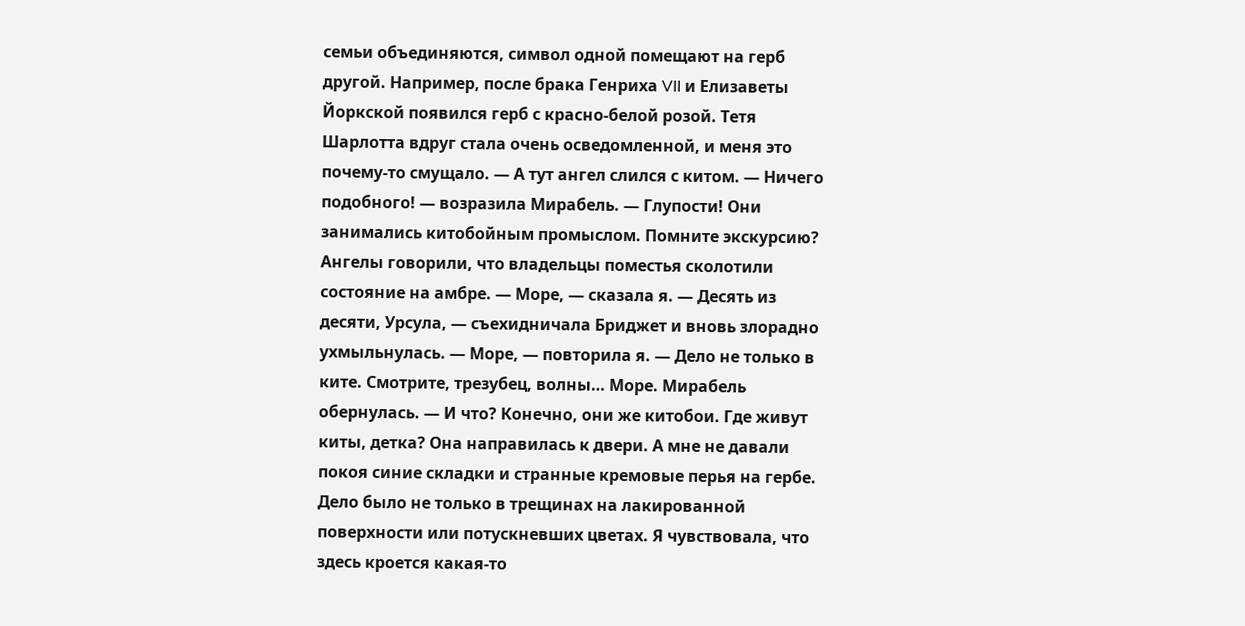семьи объединяются, символ одной помещают на герб другой. Например, после брака Генриха VII и Елизаветы Йоркской появился герб с красно-белой розой. Тетя Шарлотта вдруг стала очень осведомленной, и меня это почему-то смущало. — А тут ангел слился с китом. — Ничего подобного! — возразила Мирабель. — Глупости! Они занимались китобойным промыслом. Помните экскурсию? Ангелы говорили, что владельцы поместья сколотили состояние на амбре. — Море, — сказала я. — Десять из десяти, Урсула, — съехидничала Бриджет и вновь злорадно ухмыльнулась. — Море, — повторила я. — Дело не только в ките. Смотрите, трезубец, волны… Море. Мирабель обернулась. — И что? Конечно, они же китобои. Где живут киты, детка? Она направилась к двери. А мне не давали покоя синие складки и странные кремовые перья на гербе. Дело было не только в трещинах на лакированной поверхности или потускневших цветах. Я чувствовала, что здесь кроется какая-то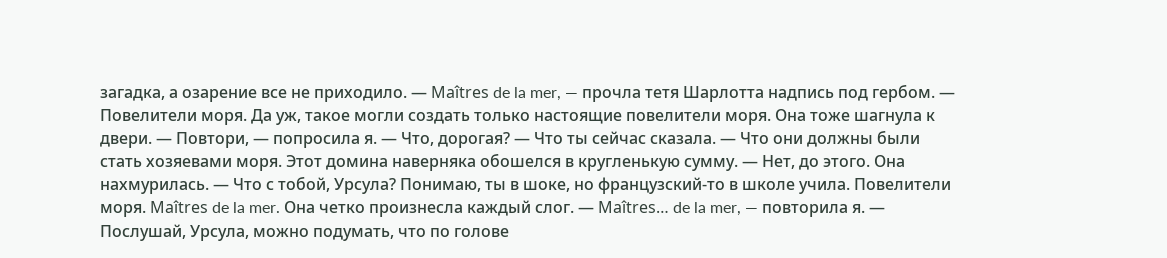загадка, а озарение все не приходило. — Maîtres de la mer, — прочла тетя Шарлотта надпись под гербом. — Повелители моря. Да уж, такое могли создать только настоящие повелители моря. Она тоже шагнула к двери. — Повтори, — попросила я. — Что, дорогая? — Что ты сейчас сказала. — Что они должны были стать хозяевами моря. Этот домина наверняка обошелся в кругленькую сумму. — Нет, до этого. Она нахмурилась. — Что с тобой, Урсула? Понимаю, ты в шоке, но французский-то в школе учила. Повелители моря. Maîtres de la mer. Она четко произнесла каждый слог. — Maîtres… de la mer, — повторила я. — Послушай, Урсула, можно подумать, что по голове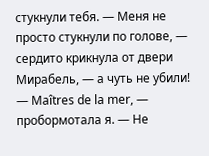стукнули тебя. — Меня не просто стукнули по голове, — сердито крикнула от двери Мирабель, — а чуть не убили! — Maîtres de la mer, — пробормотала я. — Не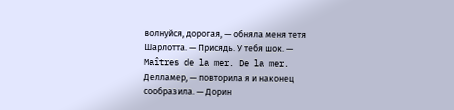волнуйся, дорогая, — обняла меня тетя Шарлотта. — Присядь. У тебя шок. — Maîtres de la mer. De la mer. Делламер, — повторила я и наконец сообразила. — Дорин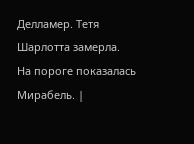Делламер. Тетя Шарлотта замерла. На пороге показалась Мирабель. |